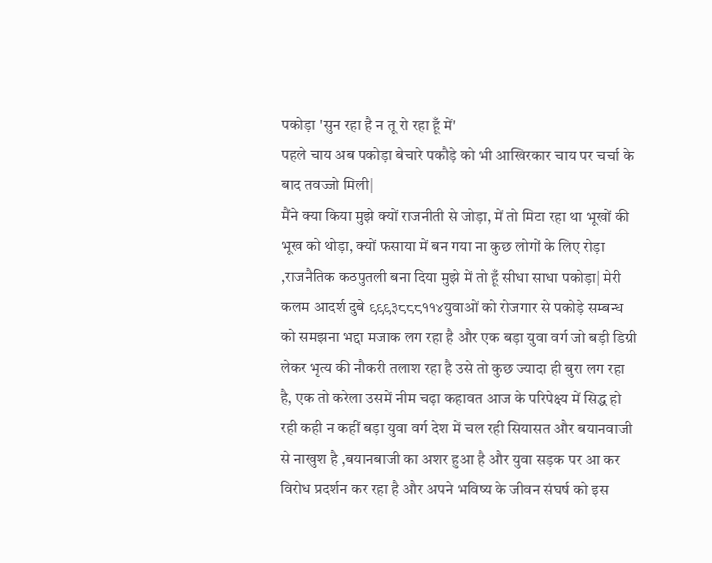पकोड़ा 'सुन रहा है न तू रो रहा हूँ में'
पहले चाय अब पकोड़ा बेचारे पकौड़े को भी आखिरकार चाय पर चर्चा के बाद तवज्जो मिली|
मैंने क्या किया मुझे क्यों राजनीती से जोड़ा, में तो मिटा रहा था भूखों की भूख को थोड़ा, क्यों फसाया में बन गया ना कुछ लोगों के लिए रोड़ा ,राजनैतिक कठपुतली बना दिया मुझे में तो हूँ सीधा साधा पकोड़ा| मेरी कलम आदर्श दुबे ९९९३८८८११४युवाओं को रोजगार से पकोड़े सम्बन्ध को समझना भद्दा मजाक लग रहा है और एक बड़ा युवा वर्ग जो बड़ी डिग्री लेकर भृत्य की नौकरी तलाश रहा है उसे तो कुछ ज्यादा ही बुरा लग रहा है, एक तो करेला उसमें नीम चढ़ा कहावत आज के परिपेक्ष्य में सिद्ध हो रही कही न कहीं बड़ा युवा वर्ग देश में चल रही सियासत और बयानवाजी से नाखुश है ,बयानबाजी का अशर हुआ है और युवा सड़क पर आ कर विरोध प्रदर्शन कर रहा है और अपने भविष्य के जीवन संघर्ष को इस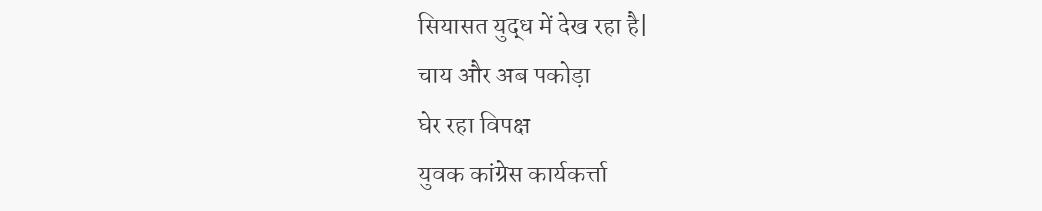सियासत युद्ध में देख रहा है|
चाय और अब पकोड़ा
घेर रहा विपक्ष
युवक कांग्रेस कार्यकर्त्ता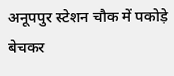अनूपपुर स्टेशन चौक में पकोड़े बेचकर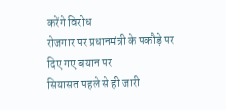करेंगे विरोध
रोजगार पर प्रधानमंत्री के पकौड़े पर दिए गए बयान पर
सियासत पहले से ही जारी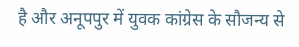है और अनूपपुर में युवक कांग्रेस के सौजन्य से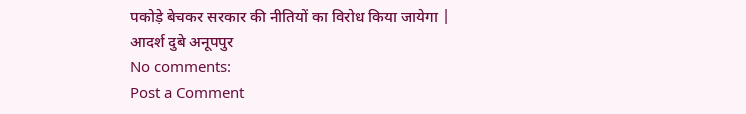पकोड़े बेचकर सरकार की नीतियों का विरोध किया जायेगा |
आदर्श दुबे अनूपपुर
No comments:
Post a Comment